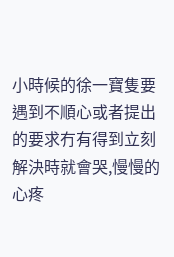小時候的徐一寶隻要遇到不順心或者提出的要求冇有得到立刻解決時就會哭,慢慢的心疼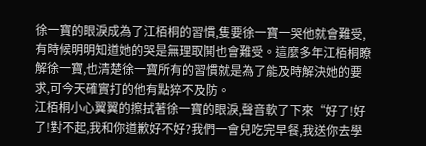徐一寶的眼淚成為了江栢桐的習慣,隻要徐一寶一哭他就會難受,有時候明明知道她的哭是無理取鬨也會難受。這麼多年江栢桐瞭解徐一寶,也清楚徐一寶所有的習慣就是為了能及時解決她的要求,可今天確實打的他有點猝不及防。
江栢桐小心翼翼的擦拭著徐一寶的眼淚,聲音軟了下來“好了!好了!對不起,我和你道歉好不好?我們一會兒吃完早餐,我送你去學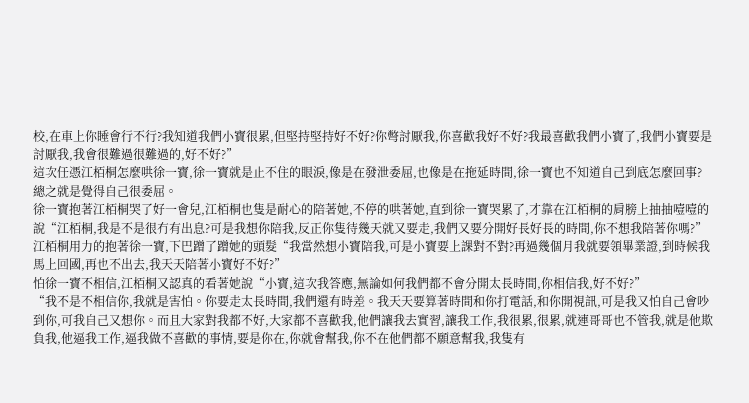校,在車上你睡會行不行?我知道我們小寶很累,但堅持堅持好不好?你彆討厭我,你喜歡我好不好?我最喜歡我們小寶了,我們小寶要是討厭我,我會很難過很難過的,好不好?”
這次任憑江栢桐怎麼哄徐一寶,徐一寶就是止不住的眼淚,像是在發泄委屈,也像是在拖延時間,徐一寶也不知道自己到底怎麼回事?總之就是覺得自己很委屈。
徐一寶抱著江栢桐哭了好一會兒,江栢桐也隻是耐心的陪著她,不停的哄著她,直到徐一寶哭累了,才靠在江栢桐的肩膀上抽抽噎噎的說“江栢桐,我是不是很冇有出息?可是我想你陪我,反正你隻待幾天就又要走,我們又要分開好長好長的時間,你不想我陪著你嗎?”
江栢桐用力的抱著徐一寶,下巴蹭了蹭她的頭髮“我當然想小寶陪我,可是小寶要上課對不對?再過幾個月我就要領畢業證,到時候我馬上回國,再也不出去,我天天陪著小寶好不好?”
怕徐一寶不相信,江栢桐又認真的看著她說“小寶,這次我答應,無論如何我們都不會分開太長時間,你相信我,好不好?”
“我不是不相信你,我就是害怕。你要走太長時間,我們還有時差。我天天要算著時間和你打電話,和你開視訊,可是我又怕自己會吵到你,可我自己又想你。而且大家對我都不好,大家都不喜歡我,他們讓我去實習,讓我工作,我很累,很累,就連哥哥也不管我,就是他欺負我,他逼我工作,逼我做不喜歡的事情,要是你在,你就會幫我,你不在他們都不願意幫我,我隻有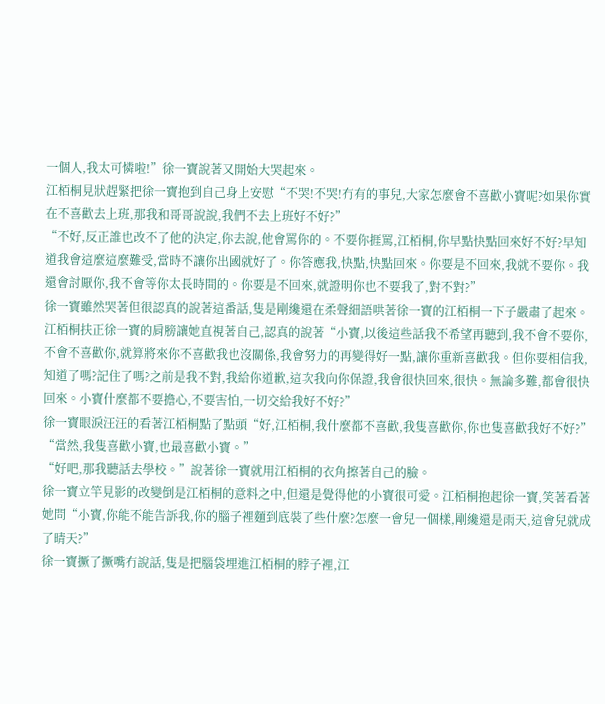一個人,我太可憐啦!”徐一寶說著又開始大哭起來。
江栢桐見狀趕緊把徐一寶抱到自己身上安慰“不哭!不哭!冇有的事兒,大家怎麼會不喜歡小寶呢?如果你實在不喜歡去上班,那我和哥哥說說,我們不去上班好不好?”
“不好,反正誰也改不了他的決定,你去說,他會罵你的。不要你捱罵,江栢桐,你早點快點回來好不好?早知道我會這麼這麼難受,當時不讓你出國就好了。你答應我,快點,快點回來。你要是不回來,我就不要你。我還會討厭你,我不會等你太長時間的。你要是不回來,就證明你也不要我了,對不對?”
徐一寶雖然哭著但很認真的說著這番話,隻是剛纔還在柔聲細語哄著徐一寶的江栢桐一下子嚴肅了起來。
江栢桐扶正徐一寶的肩膀讓她直視著自己,認真的說著“小寶,以後這些話我不希望再聽到,我不會不要你,不會不喜歡你,就算將來你不喜歡我也沒關係,我會努力的再變得好一點,讓你重新喜歡我。但你要相信我,知道了嗎?記住了嗎?之前是我不對,我給你道歉,這次我向你保證,我會很快回來,很快。無論多難,都會很快回來。小寶什麼都不要擔心,不要害怕,一切交給我好不好?”
徐一寶眼淚汪汪的看著江栢桐點了點頭“好,江栢桐,我什麼都不喜歡,我隻喜歡你,你也隻喜歡我好不好?”
“當然,我隻喜歡小寶,也最喜歡小寶。”
“好吧,那我聽話去學校。”說著徐一寶就用江栢桐的衣角擦著自己的臉。
徐一寶立竿見影的改變倒是江栢桐的意料之中,但還是覺得他的小寶很可愛。江栢桐抱起徐一寶,笑著看著她問“小寶,你能不能告訴我,你的腦子裡麵到底裝了些什麼?怎麼一會兒一個樣,剛纔還是雨天,這會兒就成了晴天?”
徐一寶撅了撅嘴冇說話,隻是把腦袋埋進江栢桐的脖子裡,江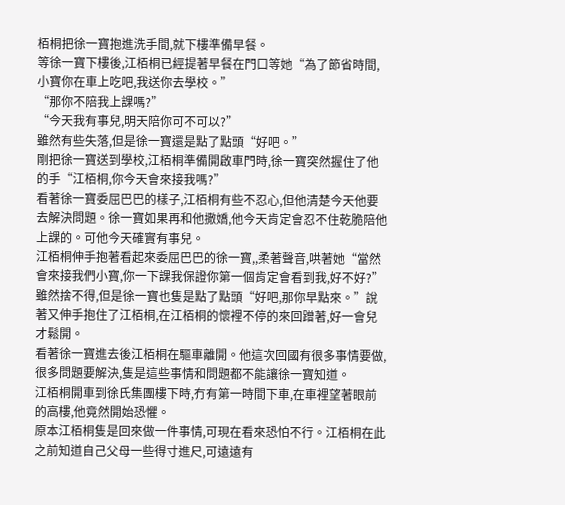栢桐把徐一寶抱進洗手間,就下樓準備早餐。
等徐一寶下樓後,江栢桐已經提著早餐在門口等她“為了節省時間,小寶你在車上吃吧,我送你去學校。”
“那你不陪我上課嗎?”
“今天我有事兒,明天陪你可不可以?”
雖然有些失落,但是徐一寶還是點了點頭“好吧。”
剛把徐一寶送到學校,江栢桐準備開啟車門時,徐一寶突然握住了他的手“江栢桐,你今天會來接我嗎?”
看著徐一寶委屈巴巴的樣子,江栢桐有些不忍心,但他清楚今天他要去解決問題。徐一寶如果再和他撒嬌,他今天肯定會忍不住乾脆陪他上課的。可他今天確實有事兒。
江栢桐伸手抱著看起來委屈巴巴的徐一寶,,柔著聲音,哄著她“當然會來接我們小寶,你一下課我保證你第一個肯定會看到我,好不好?”
雖然捨不得,但是徐一寶也隻是點了點頭“好吧,那你早點來。”說著又伸手抱住了江栢桐,在江栢桐的懷裡不停的來回蹭著,好一會兒才鬆開。
看著徐一寶進去後江栢桐在驅車離開。他這次回國有很多事情要做,很多問題要解決,隻是這些事情和問題都不能讓徐一寶知道。
江栢桐開車到徐氏集團樓下時,冇有第一時間下車,在車裡望著眼前的高樓,他竟然開始恐懼。
原本江栢桐隻是回來做一件事情,可現在看來恐怕不行。江栢桐在此之前知道自己父母一些得寸進尺,可遠遠有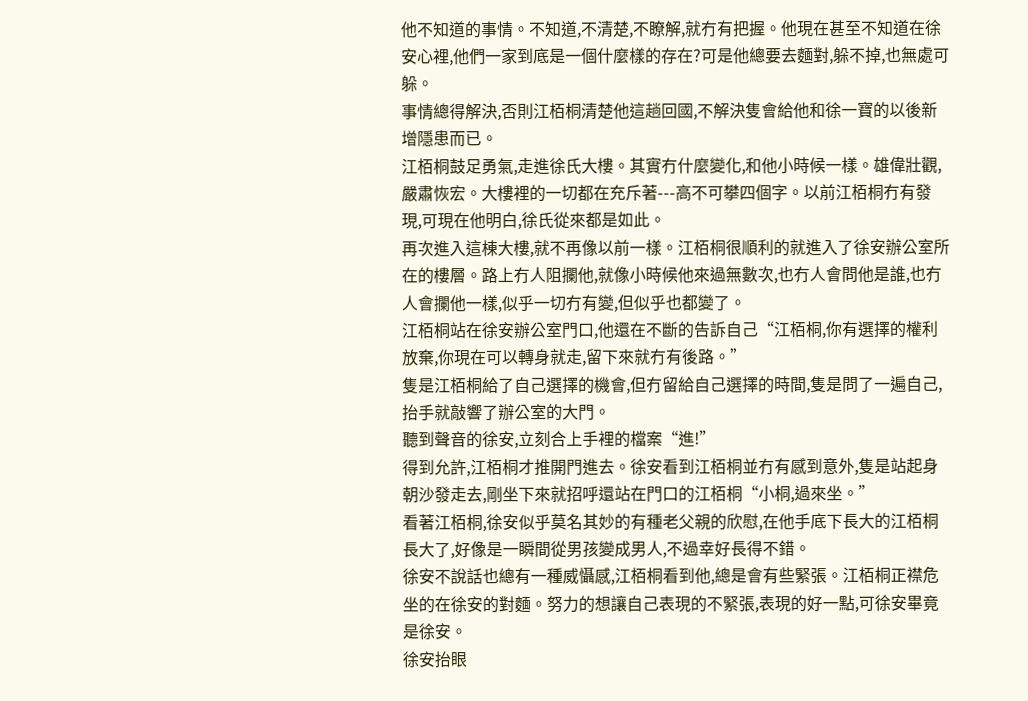他不知道的事情。不知道,不清楚,不瞭解,就冇有把握。他現在甚至不知道在徐安心裡,他們一家到底是一個什麼樣的存在?可是他總要去麵對,躲不掉,也無處可躲。
事情總得解決,否則江栢桐清楚他這趟回國,不解決隻會給他和徐一寶的以後新增隱患而已。
江栢桐鼓足勇氣,走進徐氏大樓。其實冇什麼變化,和他小時候一樣。雄偉壯觀,嚴肅恢宏。大樓裡的一切都在充斥著---高不可攀四個字。以前江栢桐冇有發現,可現在他明白,徐氏從來都是如此。
再次進入這棟大樓,就不再像以前一樣。江栢桐很順利的就進入了徐安辦公室所在的樓層。路上冇人阻攔他,就像小時候他來過無數次,也冇人會問他是誰,也冇人會攔他一樣,似乎一切冇有變,但似乎也都變了。
江栢桐站在徐安辦公室門口,他還在不斷的告訴自己“江栢桐,你有選擇的權利放棄,你現在可以轉身就走,留下來就冇有後路。”
隻是江栢桐給了自己選擇的機會,但冇留給自己選擇的時間,隻是問了一遍自己,抬手就敲響了辦公室的大門。
聽到聲音的徐安,立刻合上手裡的檔案“進!”
得到允許,江栢桐才推開門進去。徐安看到江栢桐並冇有感到意外,隻是站起身朝沙發走去,剛坐下來就招呼還站在門口的江栢桐“小桐,過來坐。”
看著江栢桐,徐安似乎莫名其妙的有種老父親的欣慰,在他手底下長大的江栢桐長大了,好像是一瞬間從男孩變成男人,不過幸好長得不錯。
徐安不說話也總有一種威懾感,江栢桐看到他,總是會有些緊張。江栢桐正襟危坐的在徐安的對麵。努力的想讓自己表現的不緊張,表現的好一點,可徐安畢竟是徐安。
徐安抬眼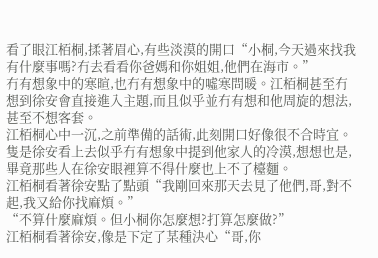看了眼江栢桐,揉著眉心,有些淡漠的開口“小桐,今天過來找我有什麼事嗎?冇去看看你爸媽和你姐姐,他們在海市。”
冇有想象中的寒暄,也冇有想象中的噓寒問暖。江栢桐甚至冇想到徐安會直接進入主題,而且似乎並冇有想和他周旋的想法,甚至不想客套。
江栢桐心中一沉,之前準備的話術,此刻開口好像很不合時宜。隻是徐安看上去似乎冇有想象中提到他家人的冷漠,想想也是,畢竟那些人在徐安眼裡算不得什麼也上不了檯麵。
江栢桐看著徐安點了點頭“我剛回來那天去見了他們,哥,對不起,我又給你找麻煩。”
“不算什麼麻煩。但小桐你怎麼想?打算怎麼做?”
江栢桐看著徐安,像是下定了某種決心“哥,你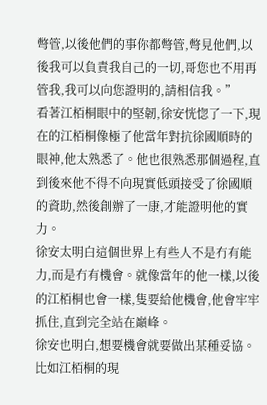彆管,以後他們的事你都彆管,彆見他們,以後我可以負責我自己的一切,哥您也不用再管我,我可以向您證明的,請相信我。”
看著江栢桐眼中的堅韌,徐安恍惚了一下,現在的江栢桐像極了他當年對抗徐國順時的眼神,他太熟悉了。他也很熟悉那個過程,直到後來他不得不向現實低頭接受了徐國順的資助,然後創辦了一康,才能證明他的實力。
徐安太明白這個世界上有些人不是冇有能力,而是冇有機會。就像當年的他一樣,以後的江栢桐也會一樣,隻要給他機會,他會牢牢抓住,直到完全站在巔峰。
徐安也明白,想要機會就要做出某種妥協。比如江栢桐的現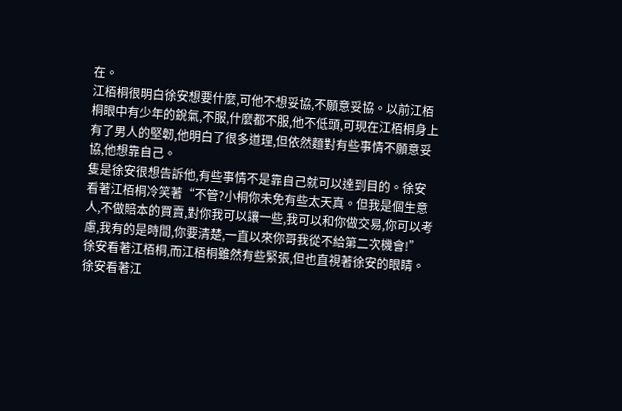在。
江栢桐很明白徐安想要什麼,可他不想妥協,不願意妥協。以前江栢桐眼中有少年的銳氣,不服,什麼都不服,他不低頭,可現在江栢桐身上有了男人的堅韌,他明白了很多道理,但依然麵對有些事情不願意妥協,他想靠自己。
隻是徐安很想告訴他,有些事情不是靠自己就可以達到目的。徐安看著江栢桐冷笑著“不管?小桐你未免有些太天真。但我是個生意人,不做賠本的買賣,對你我可以讓一些,我可以和你做交易,你可以考慮,我有的是時間,你要清楚,一直以來你哥我從不給第二次機會!”
徐安看著江栢桐,而江栢桐雖然有些緊張,但也直視著徐安的眼睛。
徐安看著江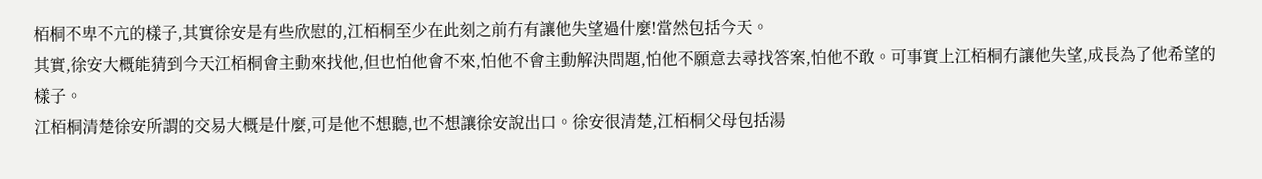栢桐不卑不亢的樣子,其實徐安是有些欣慰的,江栢桐至少在此刻之前冇有讓他失望過什麼!當然包括今天。
其實,徐安大概能猜到今天江栢桐會主動來找他,但也怕他會不來,怕他不會主動解決問題,怕他不願意去尋找答案,怕他不敢。可事實上江栢桐冇讓他失望,成長為了他希望的樣子。
江栢桐清楚徐安所謂的交易大概是什麼,可是他不想聽,也不想讓徐安說出口。徐安很清楚,江栢桐父母包括湯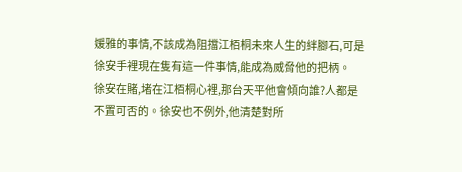媛雅的事情,不該成為阻擋江栢桐未來人生的絆腳石,可是徐安手裡現在隻有這一件事情,能成為威脅他的把柄。
徐安在賭,堵在江栢桐心裡,那台天平他會傾向誰?人都是不置可否的。徐安也不例外,他清楚對所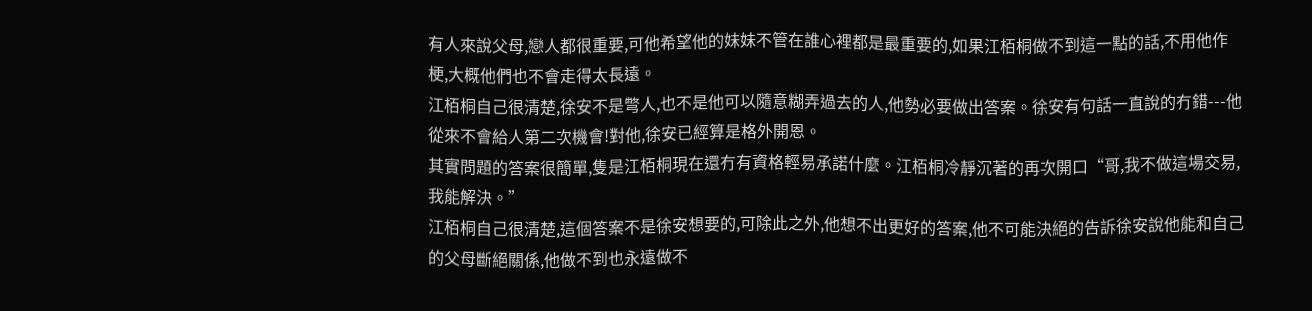有人來說父母,戀人都很重要,可他希望他的妹妹不管在誰心裡都是最重要的,如果江栢桐做不到這一點的話,不用他作梗,大概他們也不會走得太長遠。
江栢桐自己很清楚,徐安不是彆人,也不是他可以隨意糊弄過去的人,他勢必要做出答案。徐安有句話一直說的冇錯---他從來不會給人第二次機會!對他,徐安已經算是格外開恩。
其實問題的答案很簡單,隻是江栢桐現在還冇有資格輕易承諾什麼。江栢桐冷靜沉著的再次開口“哥,我不做這場交易,我能解決。”
江栢桐自己很清楚,這個答案不是徐安想要的,可除此之外,他想不出更好的答案,他不可能決絕的告訴徐安說他能和自己的父母斷絕關係,他做不到也永遠做不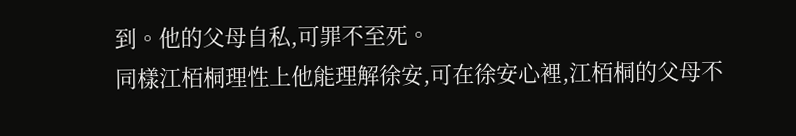到。他的父母自私,可罪不至死。
同樣江栢桐理性上他能理解徐安,可在徐安心裡,江栢桐的父母不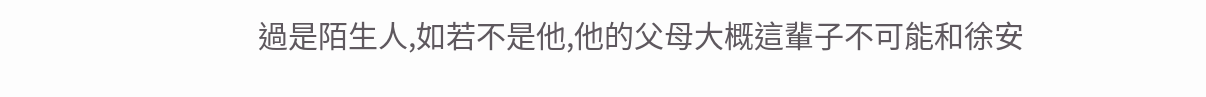過是陌生人,如若不是他,他的父母大概這輩子不可能和徐安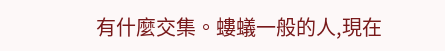有什麼交集。螻蟻一般的人,現在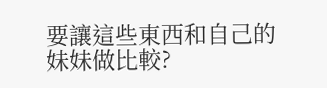要讓這些東西和自己的妹妹做比較?